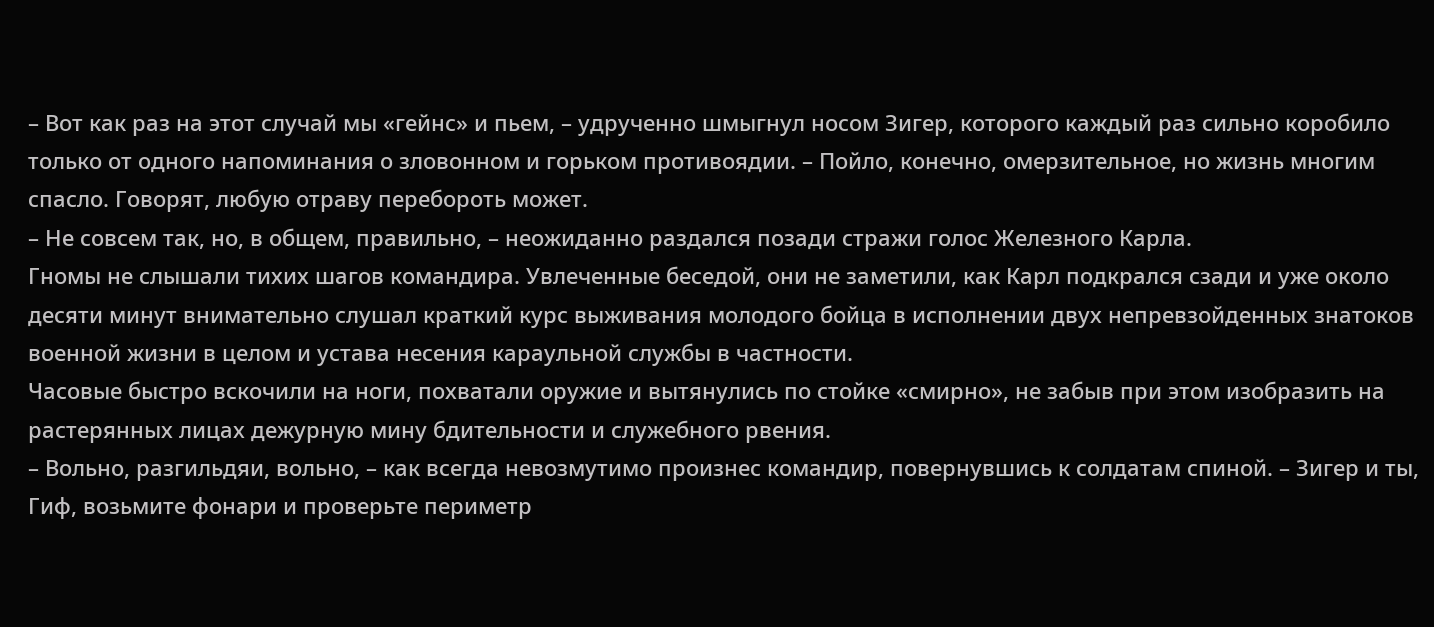– Вот как раз на этот случай мы «гейнс» и пьем, – удрученно шмыгнул носом Зигер, которого каждый раз сильно коробило только от одного напоминания о зловонном и горьком противоядии. – Пойло, конечно, омерзительное, но жизнь многим спасло. Говорят, любую отраву перебороть может.
– Не совсем так, но, в общем, правильно, – неожиданно раздался позади стражи голос Железного Карла.
Гномы не слышали тихих шагов командира. Увлеченные беседой, они не заметили, как Карл подкрался сзади и уже около десяти минут внимательно слушал краткий курс выживания молодого бойца в исполнении двух непревзойденных знатоков военной жизни в целом и устава несения караульной службы в частности.
Часовые быстро вскочили на ноги, похватали оружие и вытянулись по стойке «смирно», не забыв при этом изобразить на растерянных лицах дежурную мину бдительности и служебного рвения.
– Вольно, разгильдяи, вольно, – как всегда невозмутимо произнес командир, повернувшись к солдатам спиной. – Зигер и ты, Гиф, возьмите фонари и проверьте периметр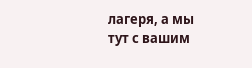лагеря, а мы тут с вашим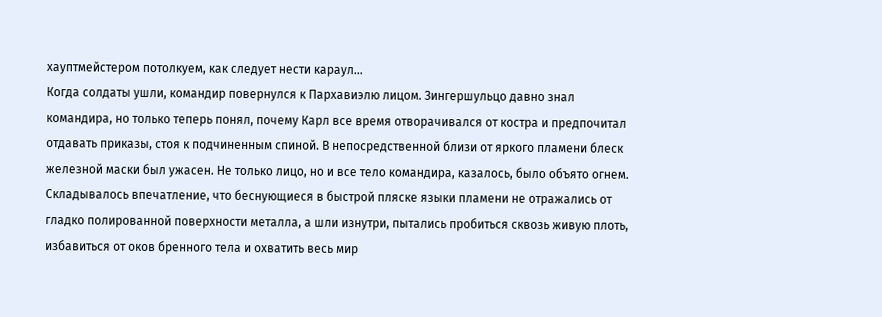хауптмейстером потолкуем, как следует нести караул…
Когда солдаты ушли, командир повернулся к Пархавиэлю лицом. Зингершульцо давно знал командира, но только теперь понял, почему Карл все время отворачивался от костра и предпочитал отдавать приказы, стоя к подчиненным спиной. В непосредственной близи от яркого пламени блеск железной маски был ужасен. Не только лицо, но и все тело командира, казалось, было объято огнем. Складывалось впечатление, что беснующиеся в быстрой пляске языки пламени не отражались от гладко полированной поверхности металла, а шли изнутри, пытались пробиться сквозь живую плоть, избавиться от оков бренного тела и охватить весь мир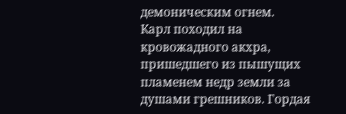демоническим огнем.
Карл походил на кровожадного акхра, пришедшего из пышущих пламенем недр земли за душами грешников. Гордая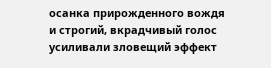осанка прирожденного вождя и строгий, вкрадчивый голос усиливали зловещий эффект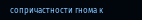сопричастности гнома к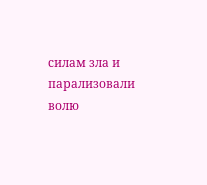силам зла и парализовали волю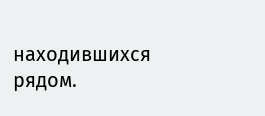находившихся рядом.